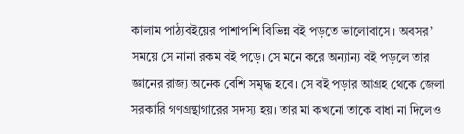কালাম পাঠ্যবইয়ের পাশাপশি বিভিন্ন বই পড়তে ভালোবাসে। অবসর’ সময়ে সে নানা রকম বই পড়ে। সে মনে করে অন্যান্য বই পড়লে তার জ্ঞানের রাজ্য অনেক বেশি সমৃদ্ধ হবে। সে বই পড়ার আগ্রহ থেকে জেলা সরকারি গণগ্রন্থাগারের সদস্য হয়। তার মা কখনো তাকে বাধা না দিলেও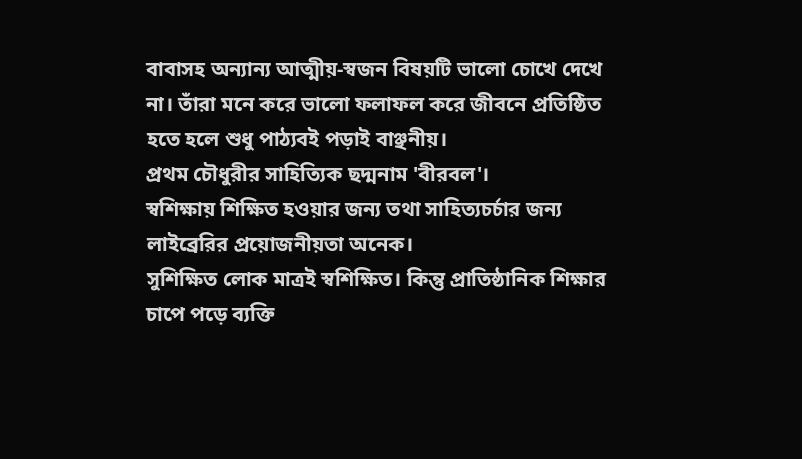বাবাসহ অন্যান্য আত্মীয়-স্বজন বিষয়টি ভালো চোখে দেখে না। তাঁরা মনে করে ভালো ফলাফল করে জীবনে প্রতিষ্ঠিত হতে হলে শুধু পাঠ্যবই পড়াই বাঞ্ছনীয়।
প্রথম চৌধুরীর সাহিত্যিক ছদ্মনাম 'বীরবল'।
স্বশিক্ষায় শিক্ষিত হওয়ার জন্য তথা সাহিত্যচর্চার জন্য লাইব্রেরির প্রয়োজনীয়তা অনেক।
সুশিক্ষিত লোক মাত্রই স্বশিক্ষিত। কিন্তু প্রাতিষ্ঠানিক শিক্ষার চাপে পড়ে ব্যক্তি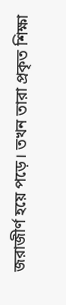জরাজীর্ণ হয়ে পড়ে। তখন তারা প্রকৃত শিক্ষা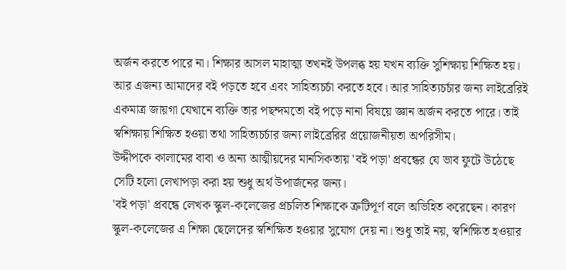অর্জন করতে পারে না। শিক্ষার আসল মাহাত্ম্য তখনই উপলব্ধ হয় যখন ব্যক্তি সুশিক্ষায় শিক্ষিত হয়। আর এজন্য আমাদের বই পড়তে হবে এবং সাহিত্যচর্চা করতে হবে। আর সাহিত্যচর্চার জন্য লাইব্রেরিই একমাত্র জায়গা যেখানে ব্যক্তি তার পছন্দমতো বই পড়ে নানা বিষয়ে জ্ঞান অর্জন করতে পারে। তাই স্বশিক্ষায় শিক্ষিত হওয়া তথা সাহিত্যচর্চার জন্য লাইব্রেরির প্রয়োজনীয়তা অপরিসীম।
উদ্দীপকে কালামের বাবা ও অন্য আত্মীয়দের মানসিকতায় 'বই পড়া' প্রবন্ধের যে ভাব ফুটে উঠেছে সেটি হলো লেখাপড়া করা হয় শুধু অর্থ উপার্জনের জন্য।
'বই পড়া' প্রবন্ধে লেখক স্কুল-কলেজের প্রচলিত শিক্ষাকে ত্রুটিপূর্ণ বলে অভিহিত করেছেন। কারণ স্কুল-কলেজের এ শিক্ষা ছেলেদের স্বশিক্ষিত হওয়ার সুযোগ দেয় না। শুধু তাই নয়, স্বশিক্ষিত হওয়ার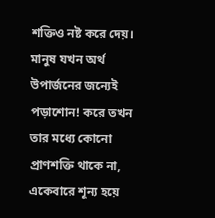শক্তিও নষ্ট করে দেয়। মানুষ যখন অর্থ উপার্জনের জন্যেই পড়াশোন! করে তখন তার মধ্যে কোনো প্রাণশক্তি থাকে না, একেবারে শূন্য হয়ে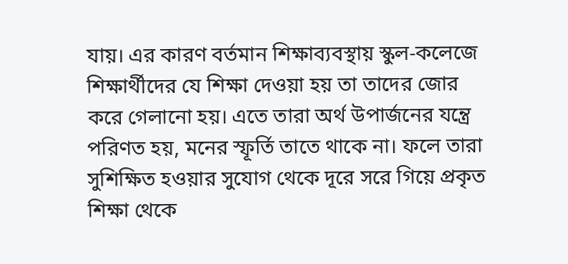যায়। এর কারণ বর্তমান শিক্ষাব্যবস্থায় স্কুল-কলেজে শিক্ষার্থীদের যে শিক্ষা দেওয়া হয় তা তাদের জোর করে গেলানো হয়। এতে তারা অর্থ উপার্জনের যন্ত্রে পরিণত হয়, মনের স্ফূর্তি তাতে থাকে না। ফলে তারা সুশিক্ষিত হওয়ার সুযোগ থেকে দূরে সরে গিয়ে প্রকৃত শিক্ষা থেকে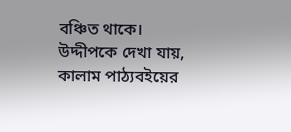বঞ্চিত থাকে।
উদ্দীপকে দেখা যায়, কালাম পাঠ্যবইয়ের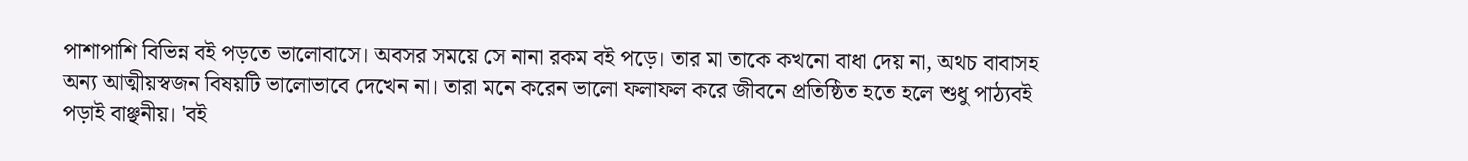পাশাপাশি বিভিন্ন বই পড়তে ভালোবাসে। অবসর সময়ে সে নানা রকম বই পড়ে। তার মা তাকে কখনো বাধা দেয় না, অথচ বাবাসহ অন্য আত্মীয়স্বজন বিষয়টি ভালোভাবে দেখেন না। তারা মনে করেন ভালো ফলাফল করে জীবনে প্রতিষ্ঠিত হতে হলে শুধু পাঠ্যবই পড়াই বাঞ্ছনীয়। 'বই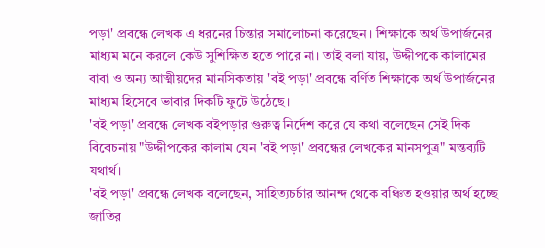পড়া' প্রবন্ধে লেখক এ ধরনের চিন্তার সমালোচনা করেছেন। শিক্ষাকে অর্থ উপার্জনের মাধ্যম মনে করলে কেউ সুশিক্ষিত হতে পারে না। তাই বলা যায়, উদ্দীপকে কালামের বাবা ও অন্য আত্মীয়দের মানসিকতায় 'বই পড়া' প্রবন্ধে বর্ণিত শিক্ষাকে অর্থ উপার্জনের মাধ্যম হিসেবে ভাবার দিকটি ফুটে উঠেছে।
'বই পড়া' প্রবন্ধে লেখক বইপড়ার গুরুত্ব নির্দেশ করে যে কথা বলেছেন সেই দিক বিবেচনায় "উদ্দীপকের কালাম যেন 'বই পড়া' প্রবন্ধের লেখকের মানসপুত্র" মন্তব্যটি যথার্থ।
'বই পড়া' প্রবন্ধে লেখক বলেছেন, সাহিত্যচর্চার আনন্দ থেকে বঞ্চিত হওয়ার অর্থ হচ্ছে জাতির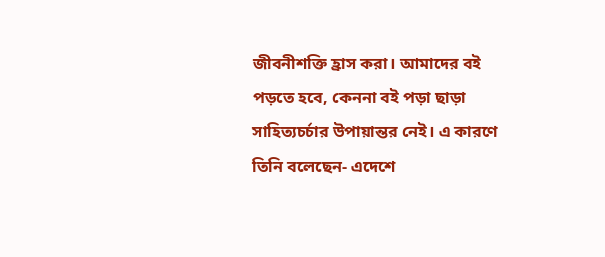জীবনীশক্তি হ্রাস করা। আমাদের বই পড়তে হবে, কেননা বই পড়া ছাড়া সাহিত্যচর্চার উপায়ান্তর নেই। এ কারণে তিনি বলেছেন- এদেশে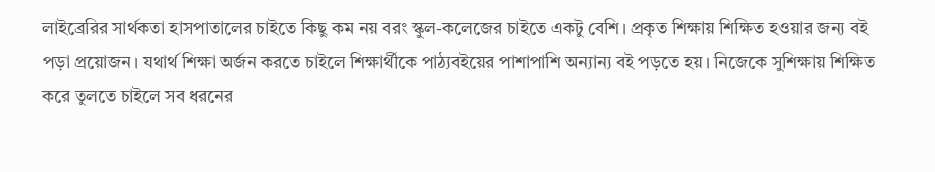লাইব্রেরির সার্থকতা হাসপাতালের চাইতে কিছু কম নয় বরং স্কুল-কলেজের চাইতে একটু বেশি। প্রকৃত শিক্ষায় শিক্ষিত হওয়ার জন্য বই পড়া প্রয়োজন। যথার্থ শিক্ষা অর্জন করতে চাইলে শিক্ষার্থীকে পাঠ্যবইয়ের পাশাপাশি অন্যান্য বই পড়তে হয়। নিজেকে সুশিক্ষায় শিক্ষিত করে তুলতে চাইলে সব ধরনের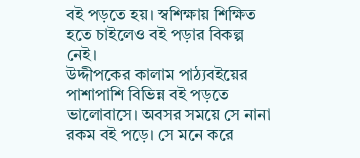বই পড়তে হয়। স্বশিক্ষায় শিক্ষিত হতে চাইলেও বই পড়ার বিকল্প নেই।
উদ্দীপকের কালাম পাঠ্যবইয়ের পাশাপাশি বিভিন্ন বই পড়তে ভালোবাসে। অবসর সময়ে সে নানা রকম বই পড়ে। সে মনে করে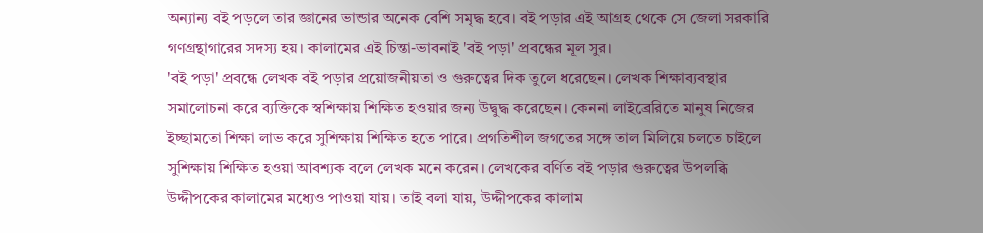অন্যান্য বই পড়লে তার জ্ঞানের ভান্ডার অনেক বেশি সমৃদ্ধ হবে। বই পড়ার এই আগ্রহ থেকে সে জেলা সরকারি গণগ্রন্থাগারের সদস্য হয়। কালামের এই চিন্তা-ভাবনাই 'বই পড়া' প্রবন্ধের মূল সুর।
'বই পড়া' প্রবন্ধে লেখক বই পড়ার প্রয়োজনীয়তা ও গুরুত্বের দিক তুলে ধরেছেন। লেখক শিক্ষাব্যবস্থার সমালোচনা করে ব্যক্তিকে স্বশিক্ষায় শিক্ষিত হওয়ার জন্য উদ্বুদ্ধ করেছেন। কেননা লাইব্রেরিতে মানুষ নিজের ইচ্ছামতো শিক্ষা লাভ করে সুশিক্ষায় শিক্ষিত হতে পারে। প্রগতিশীল জগতের সঙ্গে তাল মিলিয়ে চলতে চাইলে সুশিক্ষায় শিক্ষিত হওয়া আবশ্যক বলে লেখক মনে করেন। লেখকের বর্ণিত বই পড়ার গুরুত্বের উপলব্ধি উদ্দীপকের কালামের মধ্যেও পাওয়া যায়। তাই বলা যায়, উদ্দীপকের কালাম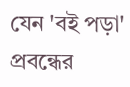যেন 'বই পড়া' প্রবন্ধের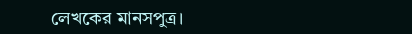লেখকের মানসপুত্র।